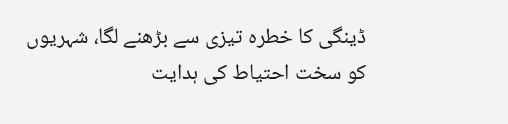ڈینگی کا خطرہ تیزی سے بڑھنے لگا، شہریوں کو سخت احتیاط کی ہدایت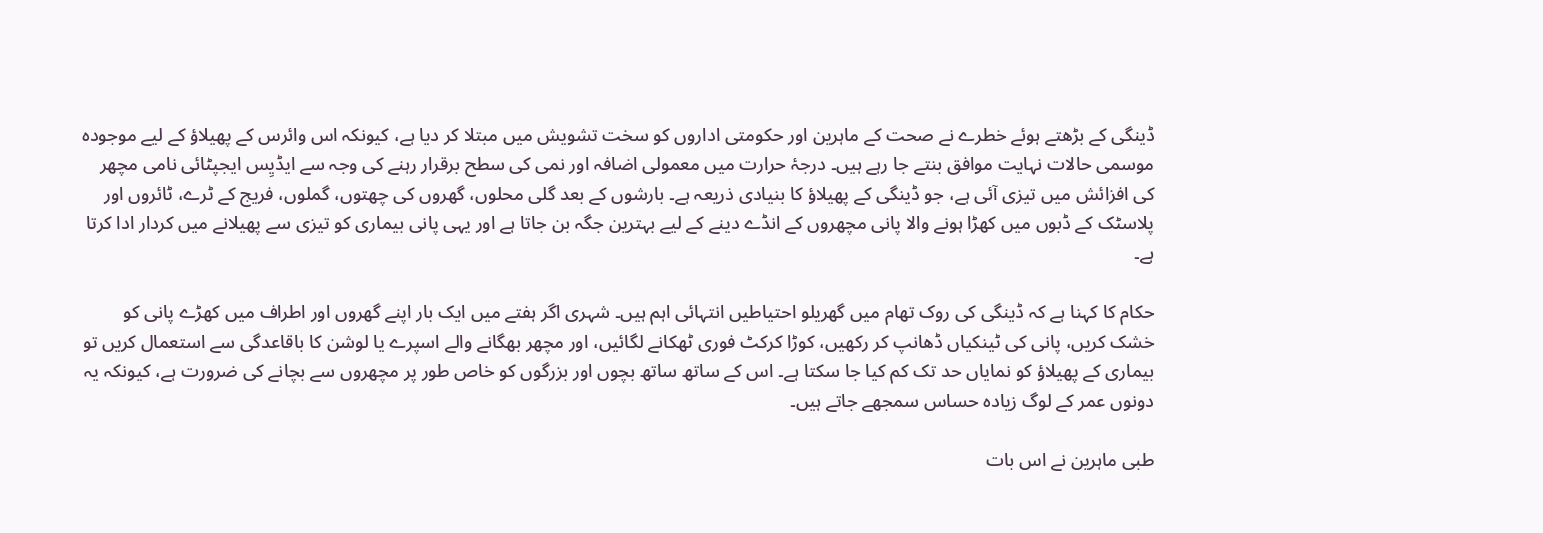ڈینگی کے بڑھتے ہوئے خطرے نے صحت کے ماہرین اور حکومتی اداروں کو سخت تشویش میں مبتلا کر دیا ہے، کیونکہ اس وائرس کے پھیلاؤ کے لیے موجودہ موسمی حالات نہایت موافق بنتے جا رہے ہیں۔ درجۂ حرارت میں معمولی اضافہ اور نمی کی سطح برقرار رہنے کی وجہ سے ایڈیِس ایجپٹائی نامی مچھر کی افزائش میں تیزی آئی ہے، جو ڈینگی کے پھیلاؤ کا بنیادی ذریعہ ہے۔ بارشوں کے بعد گلی محلوں، گھروں کی چھتوں، گملوں، فریج کے ٹرے، ٹائروں اور پلاسٹک کے ڈبوں میں کھڑا ہونے والا پانی مچھروں کے انڈے دینے کے لیے بہترین جگہ بن جاتا ہے اور یہی پانی بیماری کو تیزی سے پھیلانے میں کردار ادا کرتا ہے۔

حکام کا کہنا ہے کہ ڈینگی کی روک تھام میں گھریلو احتیاطیں انتہائی اہم ہیں۔ شہری اگر ہفتے میں ایک بار اپنے گھروں اور اطراف میں کھڑے پانی کو خشک کریں، پانی کی ٹینکیاں ڈھانپ کر رکھیں، کوڑا کرکٹ فوری ٹھکانے لگائیں، اور مچھر بھگانے والے اسپرے یا لوشن کا باقاعدگی سے استعمال کریں تو بیماری کے پھیلاؤ کو نمایاں حد تک کم کیا جا سکتا ہے۔ اس کے ساتھ ساتھ بچوں اور بزرگوں کو خاص طور پر مچھروں سے بچانے کی ضرورت ہے، کیونکہ یہ دونوں عمر کے لوگ زیادہ حساس سمجھے جاتے ہیں۔

طبی ماہرین نے اس بات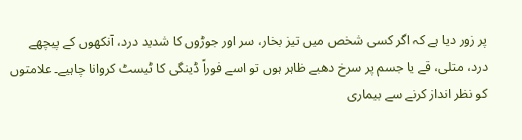پر زور دیا ہے کہ اگر کسی شخص میں تیز بخار، سر اور جوڑوں کا شدید درد، آنکھوں کے پیچھے درد، متلی، قے یا جسم پر سرخ دھبے ظاہر ہوں تو اسے فوراً ڈینگی کا ٹیسٹ کروانا چاہیے۔ علامتوں کو نظر انداز کرنے سے بیماری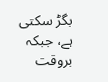بگڑ سکتی ہے، جبکہ بروقت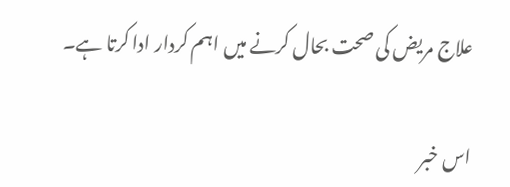علاج مریض کی صحت بحال کرنے میں اہم کردار ادا کرتا ہے۔

اس خبر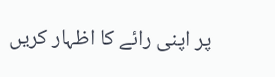پر اپنی رائے کا اظہار کریں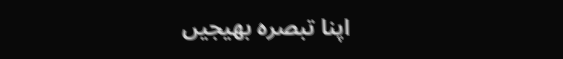اپنا تبصرہ بھیجیں